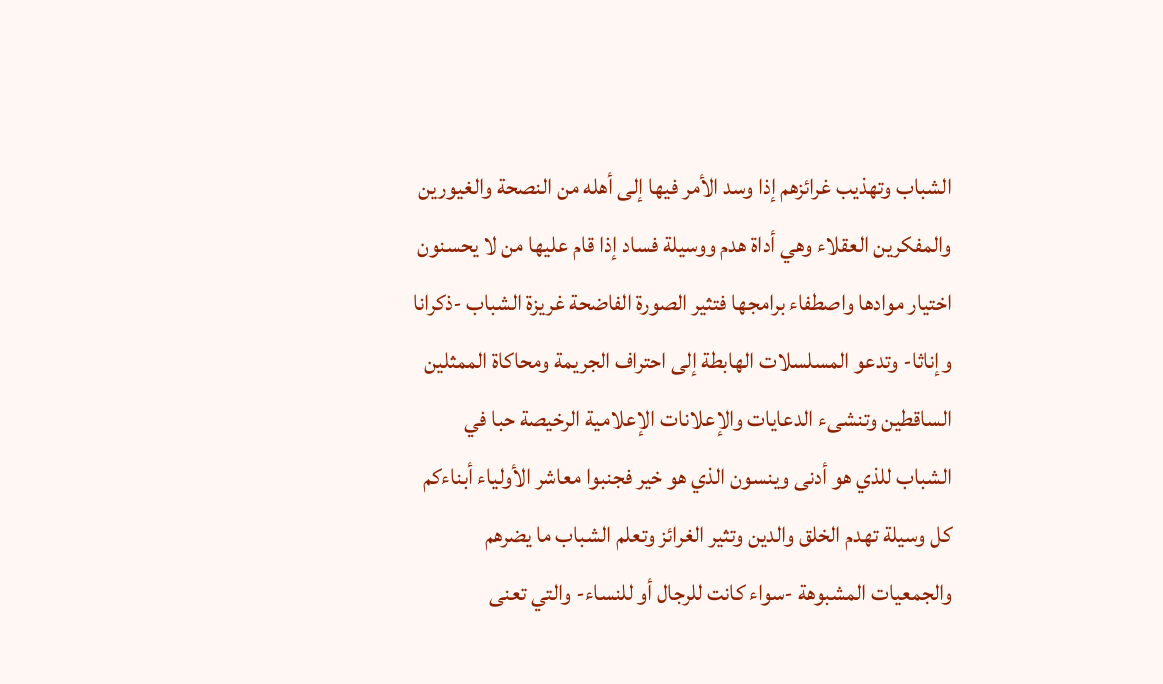الشباب وتهذيب غرائزهم إذا وسد الأمر فيها إلى أهله من النصحة والغيورين والمفكرين العقلاء وهي أداة هدم ووسيلة فساد إذا قام عليها من لا يحسنون اختيار موادها واصطفاء برامجها فتثير الصورة الفاضحة غريزة الشباب -ذكرانا وإناثا- وتدعو المسلسلات الهابطة إلى احتراف الجريمة ومحاكاة الممثلين الساقطين وتنشىء الدعايات والإعلانات الإعلامية الرخيصة حبا في الشباب للذي هو أدنى وينسون الذي هو خير فجنبوا معاشر الأولياء أبناءكم كل وسيلة تهدم الخلق والدين وتثير الغرائز وتعلم الشباب ما يضرهم والجمعيات المشبوهة -سواء كانت للرجال أو للنساء- والتي تعنى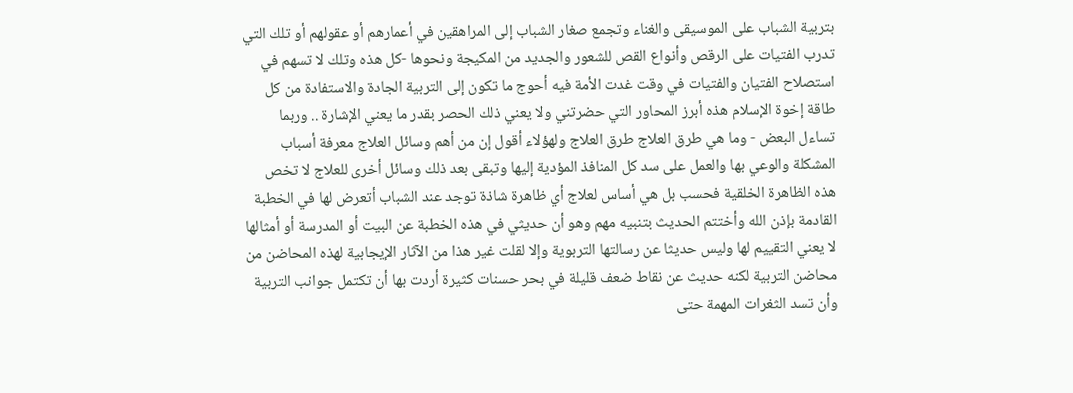بتربية الشباب على الموسيقى والغناء وتجمع صغار الشباب إلى المراهقين في أعمارهم أو عقولهم أو تلك التي تدرب الفتيات على الرقص وأنواع القص للشعور والجديد من المكيجة ونحوها -كل هذه وتلك لا تسهم في استصلاح الفتيان والفتيات في وقت غدت الأمة فيه أحوج ما تكون إلى التربية الجادة والاستفادة من كل طاقة إخوة الإسلام هذه أبرز المحاور التي حضرتني ولا يعني ذلك الحصر بقدر ما يعني الإشارة .. وربما تساءل البعض - وما هي طرق العلاج طرق العلاج ولهؤلاء أقول إن من أهم وسائل العلاج معرفة أسباب المشكلة والوعي بها والعمل على سد كل المنافذ المؤدية إليها وتبقى بعد ذلك وسائل أخرى للعلاج لا تخص هذه الظاهرة الخلقية فحسب بل هي أساس لعلاج أي ظاهرة شاذة توجد عند الشباب أتعرض لها في الخطبة القادمة بإذن الله وأختتم الحديث بتنبيه مهم وهو أن حديثي في هذه الخطبة عن البيت أو المدرسة أو أمثالها لا يعني التقييم لها وليس حديثا عن رسالتها التربوية وإلا لقلت غير هذا من الآثار الإيجابية لهذه المحاضن من محاضن التربية لكنه حديث عن نقاط ضعف قليلة في بحر حسنات كثيرة أردت بها أن تكتمل جوانب التربية وأن تسد الثغرات المهمة حتى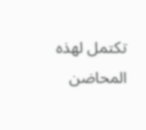تكتمل لهذه المحاضن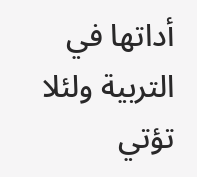أداتها في التربية ولئلا تؤتي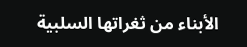الأبناء من ثغراتها السلبية